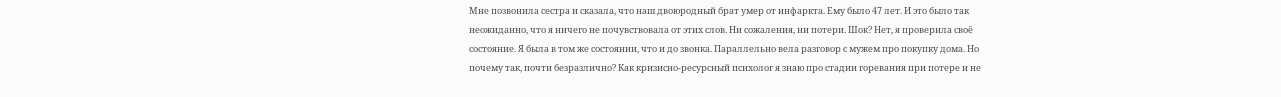Мне позвонила сестра и сказала, что наш двоюродный брат умер от инфаркта. Ему было 47 лет. И это было так неожиданно, что я ничего не почувствовала от этих слов. Ни сожаления, ни потери. Шок? Нет, я проверила своё состояние. Я была в том же состоянии, что и до звонка. Параллельно вела разговор с мужем про покупку дома. Но почему так, почти безразлично? Как кризисно-ресурсный психолог я знаю про стадии горевания при потере и не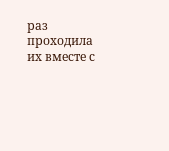раз проходила их вместе с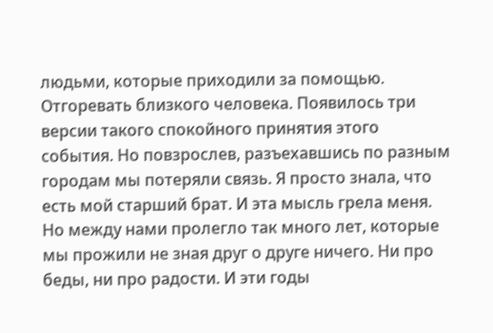людьми, которые приходили за помощью. Отгоревать близкого человека. Появилось три версии такого спокойного принятия этого события. Но повзрослев, разъехавшись по разным городам мы потеряли связь. Я просто знала, что есть мой старший брат. И эта мысль грела меня. Но между нами пролегло так много лет, которые мы прожили не зная друг о друге ничего. Ни про беды, ни про радости. И эти годы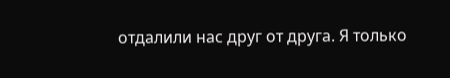отдалили нас друг от друга. Я только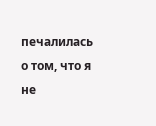печалилась о том, что я не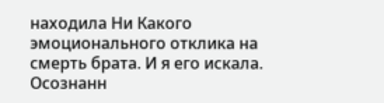находила Ни Какого эмоционального отклика на смерть брата. И я его искала. Осознанн